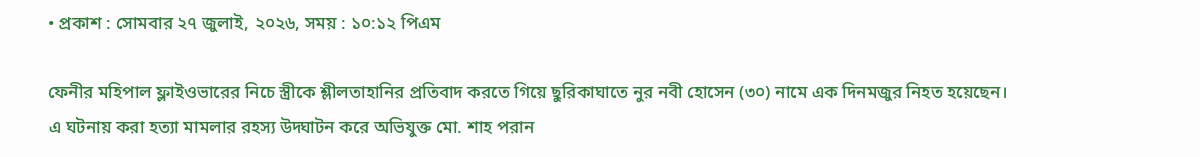• প্রকাশ : সোমবার ২৭ জুলাই, ২০২৬, সময় : ১০:১২ পিএম

ফেনীর মহিপাল ফ্লাইওভারের নিচে স্ত্রীকে শ্লীলতাহানির প্রতিবাদ করতে গিয়ে ছুরিকাঘাতে নুর নবী হোসেন (৩০) নামে এক দিনমজুর নিহত হয়েছেন। এ ঘটনায় করা হত্যা মামলার রহস্য উদ্ঘাটন করে অভিযুক্ত মো. শাহ পরান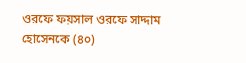ওরফে ফয়সাল ওরফে সাদ্দাম হোসেনকে (৪০)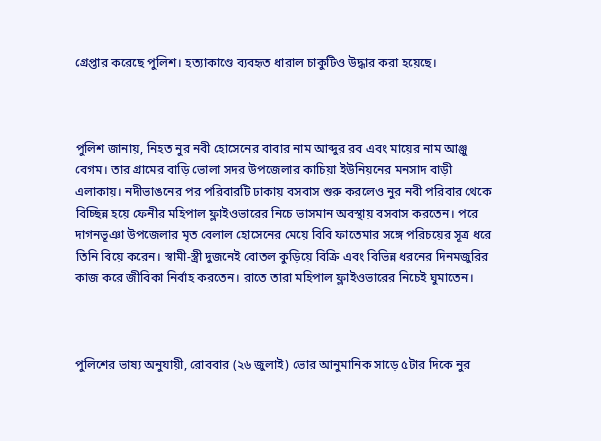গ্রেপ্তার করেছে পুলিশ। হত্যাকাণ্ডে ব্যবহৃত ধারাল চাকুটিও উদ্ধার করা হয়েছে।



পুলিশ জানায়, নিহত নুর নবী হোসেনের বাবার নাম আব্দুর রব এবং মায়ের নাম আঞ্জু বেগম। তার গ্রামের বাড়ি ভোলা সদর উপজেলার কাচিয়া ইউনিয়নের মনসাদ বাড়ী এলাকায়। নদীভাঙনের পর পরিবারটি ঢাকায় বসবাস শুরু করলেও নুর নবী পরিবার থেকে বিচ্ছিন্ন হয়ে ফেনীর মহিপাল ফ্লাইওভারের নিচে ভাসমান অবস্থায় বসবাস করতেন। পরে দাগনভূঞা উপজেলার মৃত বেলাল হোসেনের মেয়ে বিবি ফাতেমার সঙ্গে পরিচয়ের সূত্র ধরে তিনি বিয়ে করেন। স্বামী-স্ত্রী দুজনেই বোতল কুড়িয়ে বিক্রি এবং বিভিন্ন ধরনের দিনমজুরির কাজ করে জীবিকা নির্বাহ করতেন। রাতে তারা মহিপাল ফ্লাইওভারের নিচেই ঘুমাতেন।



পুলিশের ভাষ্য অনুযায়ী, রোববার (২৬ জুলাই) ভোর আনুমানিক সাড়ে ৫টার দিকে নুর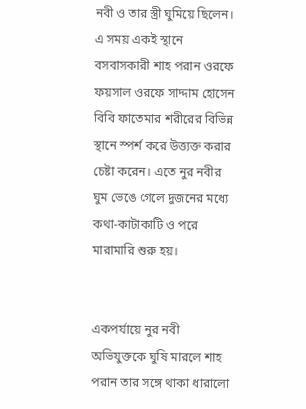নবী ও তার স্ত্রী ঘুমিয়ে ছিলেন। এ সময় একই স্থানে বসবাসকারী শাহ পরান ওরফে ফয়সাল ওরফে সাদ্দাম হোসেন বিবি ফাতেমার শরীরের বিভিন্ন স্থানে স্পর্শ করে উত্ত্যক্ত করার চেষ্টা করেন। এতে নুর নবীর ঘুম ভেঙে গেলে দুজনের মধ্যে কথা-কাটাকাটি ও পরে মারামারি শুরু হয়।


একপর্যায়ে নুর নবী অভিযুক্তকে ঘুষি মারলে শাহ পরান তার সঙ্গে থাকা ধারালো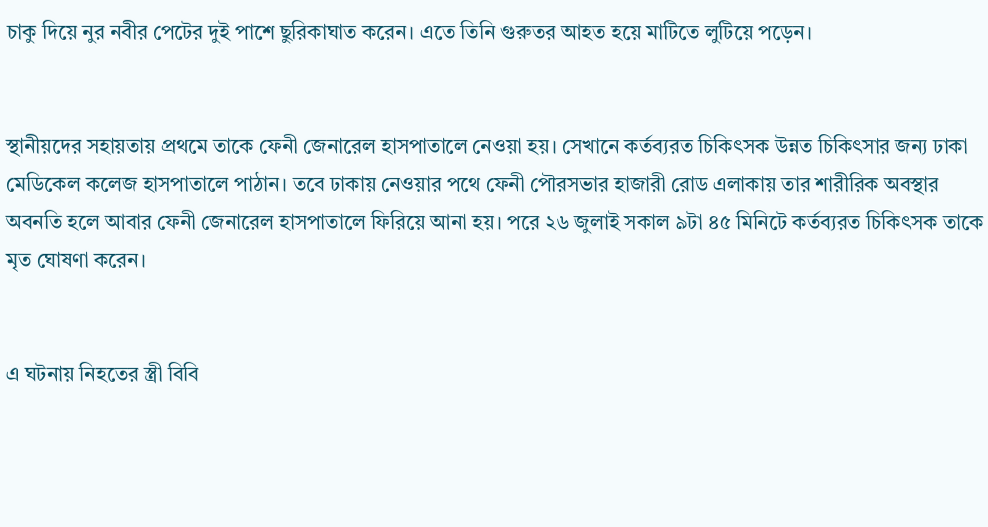চাকু দিয়ে নুর নবীর পেটের দুই পাশে ছুরিকাঘাত করেন। এতে তিনি গুরুতর আহত হয়ে মাটিতে লুটিয়ে পড়েন।


স্থানীয়দের সহায়তায় প্রথমে তাকে ফেনী জেনারেল হাসপাতালে নেওয়া হয়। সেখানে কর্তব্যরত চিকিৎসক উন্নত চিকিৎসার জন্য ঢাকা মেডিকেল কলেজ হাসপাতালে পাঠান। তবে ঢাকায় নেওয়ার পথে ফেনী পৌরসভার হাজারী রোড এলাকায় তার শারীরিক অবস্থার অবনতি হলে আবার ফেনী জেনারেল হাসপাতালে ফিরিয়ে আনা হয়। পরে ২৬ জুলাই সকাল ৯টা ৪৫ মিনিটে কর্তব্যরত চিকিৎসক তাকে মৃত ঘোষণা করেন।


এ ঘটনায় নিহতের স্ত্রী বিবি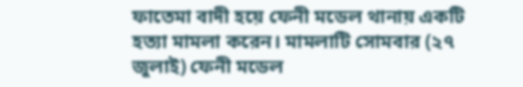ফাতেমা বাদী হয়ে ফেনী মডেল থানায় একটি হত্যা মামলা করেন। মামলাটি সোমবার (২৭ জুলাই) ফেনী মডেল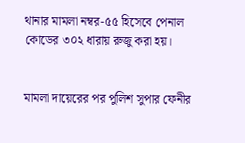থানার মামলা নম্বর-৫৫ হিসেবে পেনাল কোডের ৩০২ ধারায় রুজু করা হয়।


মামলা দায়েরের পর পুলিশ সুপার ফেনীর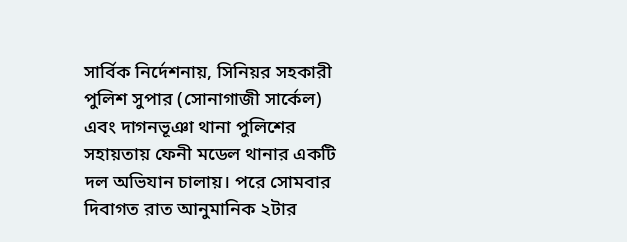সার্বিক নির্দেশনায়, সিনিয়র সহকারী পুলিশ সুপার (সোনাগাজী সার্কেল) এবং দাগনভূঞা থানা পুলিশের সহায়তায় ফেনী মডেল থানার একটি দল অভিযান চালায়। পরে সোমবার দিবাগত রাত আনুমানিক ২টার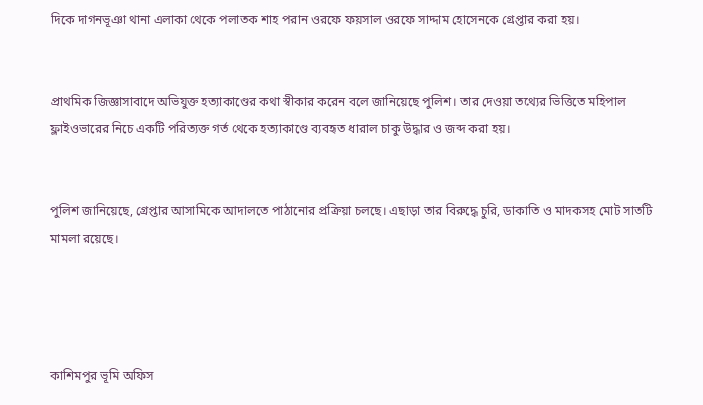দিকে দাগনভূঞা থানা এলাকা থেকে পলাতক শাহ পরান ওরফে ফয়সাল ওরফে সাদ্দাম হোসেনকে গ্রেপ্তার করা হয়।


প্রাথমিক জিজ্ঞাসাবাদে অভিযুক্ত হত্যাকাণ্ডের কথা স্বীকার করেন বলে জানিয়েছে পুলিশ। তার দেওয়া তথ্যের ভিত্তিতে মহিপাল ফ্লাইওভারের নিচে একটি পরিত্যক্ত গর্ত থেকে হত্যাকাণ্ডে ব্যবহৃত ধারাল চাকু উদ্ধার ও জব্দ করা হয়।


পুলিশ জানিয়েছে, গ্রেপ্তার আসামিকে আদালতে পাঠানোর প্রক্রিয়া চলছে। এছাড়া তার বিরুদ্ধে চুরি, ডাকাতি ও মাদকসহ মোট সাতটি মামলা রয়েছে।




কাশিমপুর ভূমি অফিস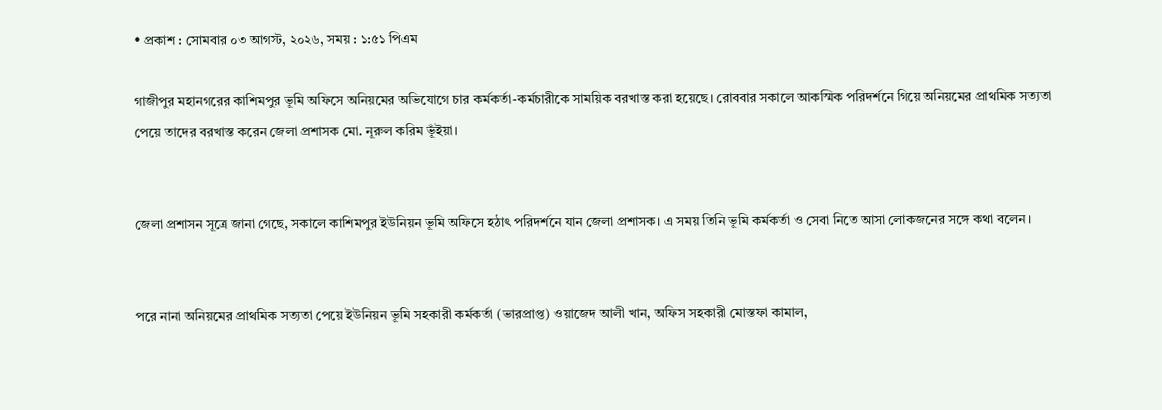• প্রকাশ : সোমবার ০৩ আগস্ট, ২০২৬, সময় : ১:৫১ পিএম

গাজীপুর মহানগরের কাশিমপুর ভূমি অফিসে অনিয়মের অভিযোগে চার কর্মকর্তা-কর্মচারীকে সাময়িক বরখাস্ত করা হয়েছে। রোববার সকালে আকস্মিক পরিদর্শনে গিয়ে অনিয়মের প্রাথমিক সত্যতা পেয়ে তাদের বরখাস্ত করেন জেলা প্রশাসক মো. নূরুল করিম ভূঁইয়া।


জেলা প্রশাসন সূত্রে জানা গেছে, সকালে কাশিমপুর ইউনিয়ন ভূমি অফিসে হঠাৎ পরিদর্শনে যান জেলা প্রশাসক। এ সময় তিনি ভূমি কর্মকর্তা ও সেবা নিতে আসা লোকজনের সঙ্গে কথা বলেন।


পরে নানা অনিয়মের প্রাথমিক সত্যতা পেয়ে ইউনিয়ন ভূমি সহকারী কর্মকর্তা (ভারপ্রাপ্ত) ওয়াজেদ আলী খান, অফিস সহকারী মোস্তফা কামাল,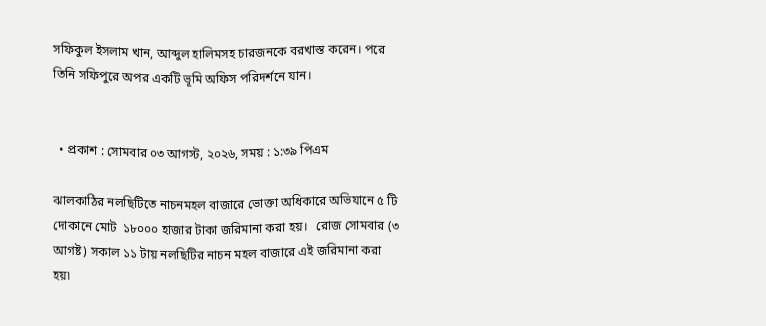সফিকুল ইসলাম খান, আব্দুল হালিমসহ চারজনকে বরখাস্ত করেন। পরে তিনি সফিপুরে অপর একটি ভূমি অফিস পরিদর্শনে যান।


  • প্রকাশ : সোমবার ০৩ আগস্ট, ২০২৬, সময় : ১:৩৯ পিএম

ঝালকাঠির নলছিটিতে নাচনমহল বাজারে ভোক্তা অধিকারে অভিযানে ৫ টি দোকানে মোট  ১৮০০০ হাজার টাকা জরিমানা করা হয়।   রোজ সোমবার (৩ আগষ্ট) সকাল ১১ টায় নলছিটির নাচন মহল বাজারে এই জরিমানা করা হয়৷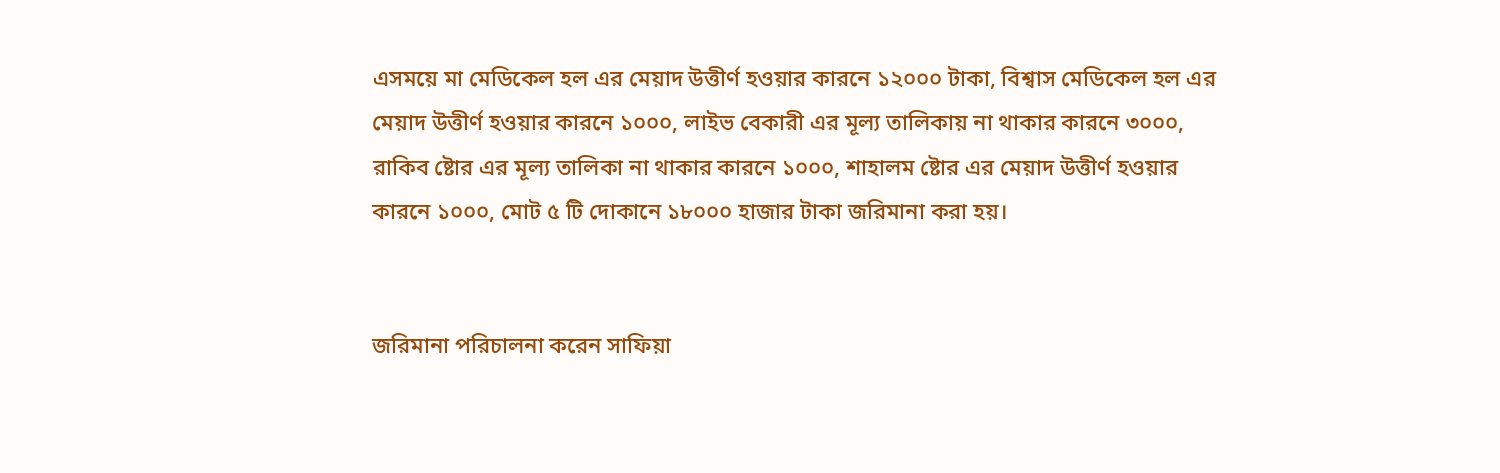এসময়ে মা মেডিকেল হল এর মেয়াদ উত্তীর্ণ হওয়ার কারনে ১২০০০ টাকা, বিশ্বাস মেডিকেল হল এর মেয়াদ উত্তীর্ণ হওয়ার কারনে ১০০০, লাইভ বেকারী এর মূল্য তালিকায় না থাকার কারনে ৩০০০, রাকিব ষ্টোর এর মূল্য তালিকা না থাকার কারনে ১০০০, শাহালম ষ্টোর এর মেয়াদ উত্তীর্ণ হওয়ার কারনে ১০০০, মোট ৫ টি দোকানে ১৮০০০ হাজার টাকা জরিমানা করা হয়।


জরিমানা পরিচালনা করেন সাফিয়া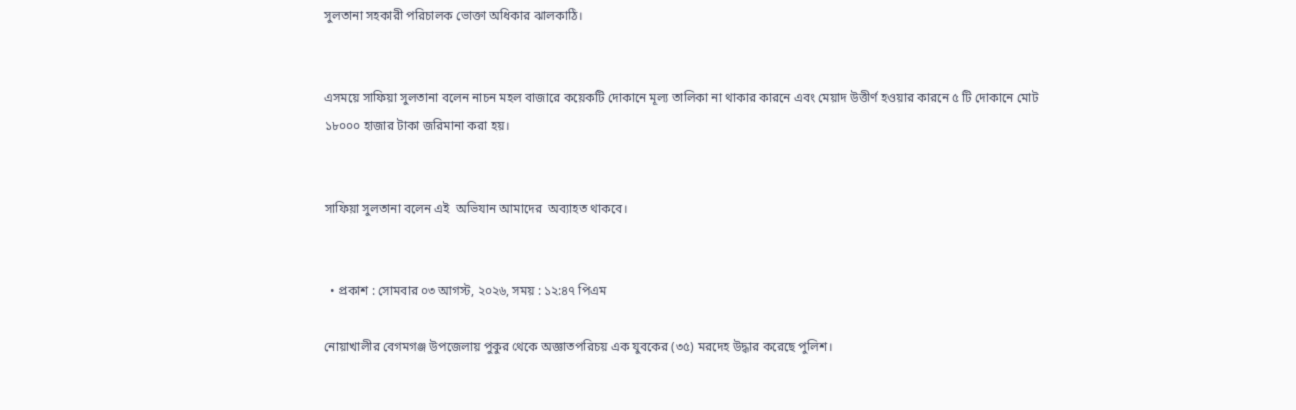সুলতানা সহকারী পরিচালক ভোক্তা অধিকার ঝালকাঠি।


এসময়ে সাফিয়া সুলতানা বলেন নাচন মহল বাজারে কয়েকটি দোকানে মূল্য তালিকা না থাকার কারনে এবং মেয়াদ উত্তীর্ণ হওয়ার কারনে ৫ টি দোকানে মোট ১৮০০০ হাজার টাকা জরিমানা করা হয়।


সাফিয়া সুলতানা বলেন এই  অভিযান আমাদের  অব্যাহত থাকবে।


  • প্রকাশ : সোমবার ০৩ আগস্ট, ২০২৬, সময় : ১২:৪৭ পিএম

নোয়াখালীর বেগমগঞ্জ উপজেলায় পুকুর থেকে অজ্ঞাতপরিচয় এক যুবকের (৩৫) মরদেহ উদ্ধার করেছে পুলিশ।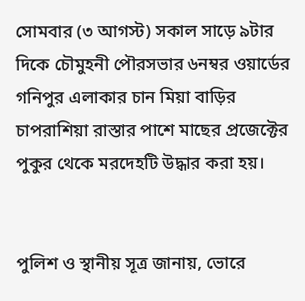সোমবার (৩ আগস্ট) সকাল সাড়ে ৯টার দিকে চৌমুহনী পৌরসভার ৬নম্বর ওয়ার্ডের গনিপুর এলাকার চান মিয়া বাড়ির চাপরাশিয়া রাস্তার পাশে মাছের প্রজেক্টের পুকুর থেকে মরদেহটি উদ্ধার করা হয়।


পুলিশ ও স্থানীয় সূত্র জানায়, ভোরে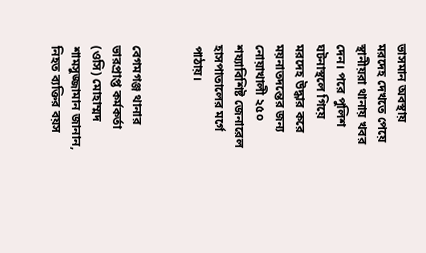ভাসমান অবস্থায় মরদেহ দেখতে পেয়ে স্থানীয়রা থানায় খবর দেন। পরে পুলিশ ঘটনাস্থলে গিয়ে মরদেহ উদ্ধার করে ময়নাতদন্তের জন্য নোয়াখালী ২৫০ শয্যাবিশিষ্ট জেনারেল হাসপাতালের মর্গে পাঠায়।


বেগমগঞ্জ থানার ভারপ্রাপ্ত কর্মকর্তা (ওসি) মোহাম্মদ শামসুজ্জামান জানান, নিহত ব্যক্তির বয়স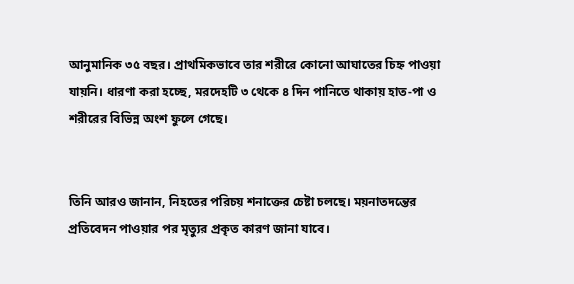আনুমানিক ৩৫ বছর। প্রাথমিকভাবে তার শরীরে কোনো আঘাতের চিহ্ন পাওয়া যায়নি। ধারণা করা হচ্ছে, মরদেহটি ৩ থেকে ৪ দিন পানিতে থাকায় হাত-পা ও শরীরের বিভিন্ন অংশ ফুলে গেছে।


তিনি আরও জানান, নিহতের পরিচয় শনাক্তের চেষ্টা চলছে। ময়নাতদন্তের প্রতিবেদন পাওয়ার পর মৃত্যুর প্রকৃত কারণ জানা যাবে।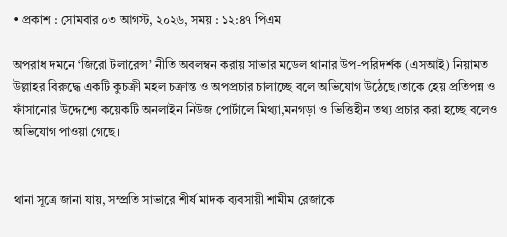• প্রকাশ : সোমবার ০৩ আগস্ট, ২০২৬, সময় : ১২:৪৭ পিএম

অপরাধ দমনে ‘জিরো টলারেন্স’ নীতি অবলম্বন করায় সাভার মডেল থানার উপ-পরিদর্শক (এসআই) নিয়ামত উল্লাহর বিরুদ্ধে একটি কুচক্রী মহল চক্রান্ত ও অপপ্রচার চালাচ্ছে বলে অভিযোগ উঠেছে।তাকে হেয় প্রতিপন্ন ও ফাঁসানোর উদ্দেশ্যে কয়েকটি অনলাইন নিউজ পোর্টালে মিথ্যা,মনগড়া ও ভিত্তিহীন তথ্য প্রচার করা হচ্ছে বলেও অভিযোগ পাওয়া গেছে।


থানা সূত্রে জানা যায়, সম্প্রতি সাভারে শীর্ষ মাদক ব্যবসায়ী শামীম রেজাকে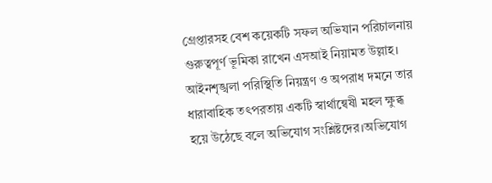গ্রেপ্তারসহ বেশ কয়েকটি সফল অভিযান পরিচালনায় গুরুত্বপূর্ণ ভূমিকা রাখেন এসআই নিয়ামত উল্লাহ। আইনশৃঙ্খলা পরিস্থিতি নিয়ন্ত্রণ ও অপরাধ দমনে তার ধারাবাহিক তৎপরতায় একটি স্বার্থান্বেষী মহল ক্ষুব্ধ হয়ে উঠেছে বলে অভিযোগ সংশ্লিষ্টদের।অভিযোগ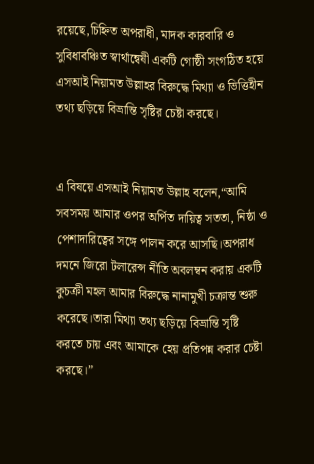রয়েছে,চিহ্নিত অপরাধী, মাদক কারবারি ও সুবিধাবঞ্চিত স্বার্থান্বেষী একটি গোষ্ঠী সংগঠিত হয়ে এসআই নিয়ামত উল্লাহর বিরুদ্ধে মিথ্যা ও ভিত্তিহীন তথ্য ছড়িয়ে বিভ্রান্তি সৃষ্টির চেষ্টা করছে।


এ বিষয়ে এসআই নিয়ামত উল্লাহ বলেন,“আমি সবসময় আমার ওপর অর্পিত দায়িত্ব সততা, নিষ্ঠা ও পেশাদারিত্বের সঙ্গে পালন করে আসছি।অপরাধ দমনে জিরো টলারেন্স নীতি অবলম্বন করায় একটি কুচক্রী মহল আমার বিরুদ্ধে নানামুখী চক্রান্ত শুরু করেছে।তারা মিথ্যা তথ্য ছড়িয়ে বিভ্রান্তি সৃষ্টি করতে চায় এবং আমাকে হেয় প্রতিপন্ন করার চেষ্টা করছে।”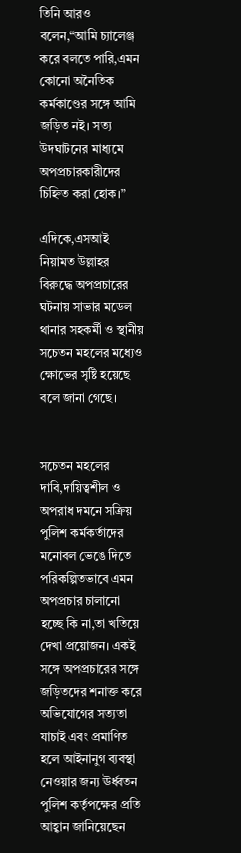তিনি আরও বলেন,“আমি চ্যালেঞ্জ করে বলতে পারি,এমন কোনো অনৈতিক কর্মকাণ্ডের সঙ্গে আমি জড়িত নই। সত্য উদঘাটনের মাধ্যমে অপপ্রচারকারীদের চিহ্নিত করা হোক।”

এদিকে,এসআই নিয়ামত উল্লাহর বিরুদ্ধে অপপ্রচারের ঘটনায় সাভার মডেল থানার সহকর্মী ও স্থানীয় সচেতন মহলের মধ্যেও ক্ষোভের সৃষ্টি হয়েছে বলে জানা গেছে।


সচেতন মহলের দাবি,দায়িত্বশীল ও অপরাধ দমনে সক্রিয় পুলিশ কর্মকর্তাদের মনোবল ভেঙে দিতে পরিকল্পিতভাবে এমন অপপ্রচার চালানো হচ্ছে কি না,তা খতিয়ে দেখা প্রয়োজন। একই সঙ্গে অপপ্রচারের সঙ্গে জড়িতদের শনাক্ত করে অভিযোগের সত্যতা যাচাই এবং প্রমাণিত হলে আইনানুগ ব্যবস্থা নেওয়ার জন্য ঊর্ধ্বতন পুলিশ কর্তৃপক্ষের প্রতি আহ্বান জানিয়েছেন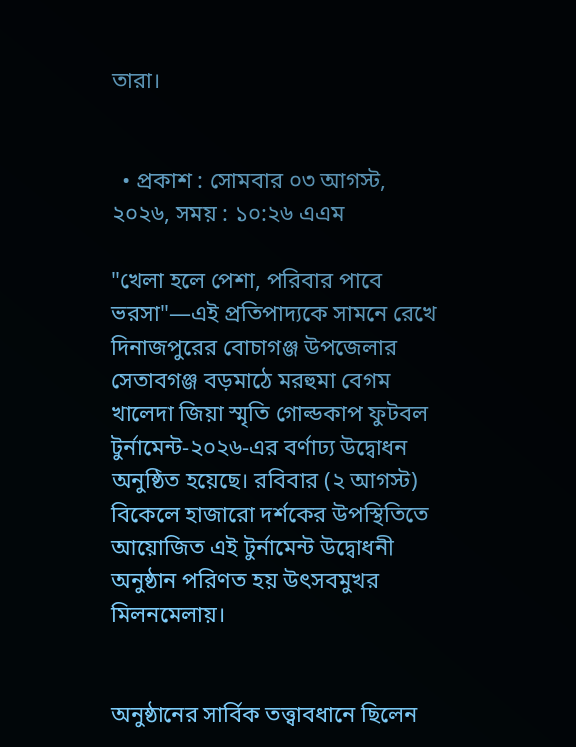তারা।


  • প্রকাশ : সোমবার ০৩ আগস্ট, ২০২৬, সময় : ১০:২৬ এএম

"খেলা হলে পেশা, পরিবার পাবে ভরসা"—এই প্রতিপাদ্যকে সামনে রেখে দিনাজপুরের বোচাগঞ্জ উপজেলার সেতাবগঞ্জ বড়মাঠে মরহুমা বেগম খালেদা জিয়া স্মৃতি গোল্ডকাপ ফুটবল টুর্নামেন্ট-২০২৬-এর বর্ণাঢ্য উদ্বোধন অনুষ্ঠিত হয়েছে। রবিবার (২ আগস্ট) বিকেলে হাজারো দর্শকের উপস্থিতিতে আয়োজিত এই টুর্নামেন্ট উদ্বোধনী অনুষ্ঠান পরিণত হয় উৎসবমুখর মিলনমেলায়।


অনুষ্ঠানের সার্বিক তত্ত্বাবধানে ছিলেন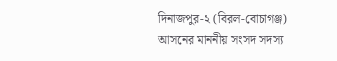দিনাজপুর-২ (বিরল-বোচাগঞ্জ) আসনের মাননীয় সংসদ সদস্য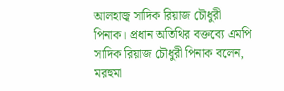আলহাজ্ব সাদিক রিয়াজ চৌধুরী পিনাক। প্রধান অতিথির বক্তব্যে এমপি সাদিক রিয়াজ চৌধুরী পিনাক বলেন, মরহুমা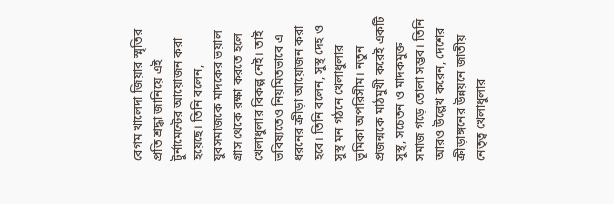বেগম খালেদা জিয়ার স্মৃতির প্রতি শ্রদ্ধা জানিয়ে এই টুর্নামেন্টের আয়োজন করা হয়েছে। তিনি বলেন, যুবসমাজকে মাদকের ভয়াল গ্রাস থেকে রক্ষা করতে হলে খেলাধুলার বিকল্প নেই। তাই ভবিষ্যতেও নিয়মিতভাবে এ ধরনের ক্রীড়া আয়োজন করা হবে। তিনি বলেন, সুস্থ দেহ ও সুস্থ মন গঠনে খেলাধুলার ভূমিকা অপরিসীম। নতুন প্রজন্মকে মাঠমুখী করেই একটি সুস্থ, সচেতন ও মাদকমুক্ত সমাজ গড়ে তোলা সম্ভব। তিনি আরও উল্লেখ করেন, দেশের ক্রীড়াঙ্গনের উন্নয়নে জাতীয় নেতৃত্ব খেলাধুলার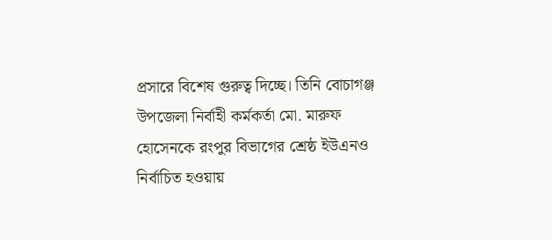প্রসারে বিশেষ গুরুত্ব দিচ্ছে। তিনি বোচাগঞ্জ উপজেলা নির্বাহী কর্মকর্তা মো. মারুফ হোসেনকে রংপুর বিভাগের শ্রেষ্ঠ ইউএনও নির্বাচিত হওয়ায়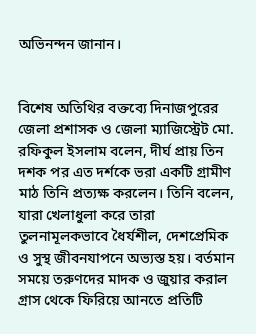অভিনন্দন জানান।


বিশেষ অতিথির বক্তব্যে দিনাজপুরের জেলা প্রশাসক ও জেলা ম্যাজিস্ট্রেট মো. রফিকুল ইসলাম বলেন, দীর্ঘ প্রায় তিন দশক পর এত দর্শকে ভরা একটি গ্রামীণ মাঠ তিনি প্রত্যক্ষ করলেন। তিনি বলেন, যারা খেলাধুলা করে তারা তুলনামূলকভাবে ধৈর্যশীল, দেশপ্রেমিক ও সুস্থ জীবনযাপনে অভ্যস্ত হয়। বর্তমান সময়ে তরুণদের মাদক ও জুয়ার করাল গ্রাস থেকে ফিরিয়ে আনতে প্রতিটি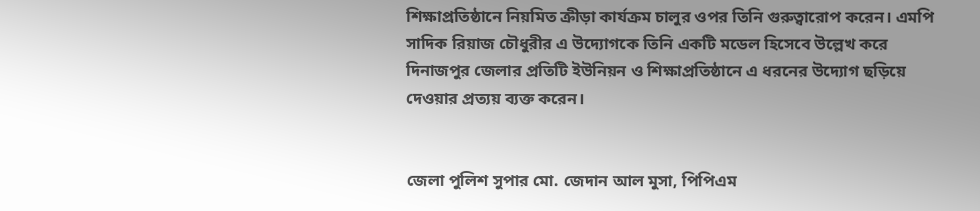শিক্ষাপ্রতিষ্ঠানে নিয়মিত ক্রীড়া কার্যক্রম চালুর ওপর তিনি গুরুত্বারোপ করেন। এমপি সাদিক রিয়াজ চৌধুরীর এ উদ্যোগকে তিনি একটি মডেল হিসেবে উল্লেখ করে দিনাজপুর জেলার প্রতিটি ইউনিয়ন ও শিক্ষাপ্রতিষ্ঠানে এ ধরনের উদ্যোগ ছড়িয়ে দেওয়ার প্রত্যয় ব্যক্ত করেন।


জেলা পুলিশ সুপার মো. জেদান আল মুসা, পিপিএম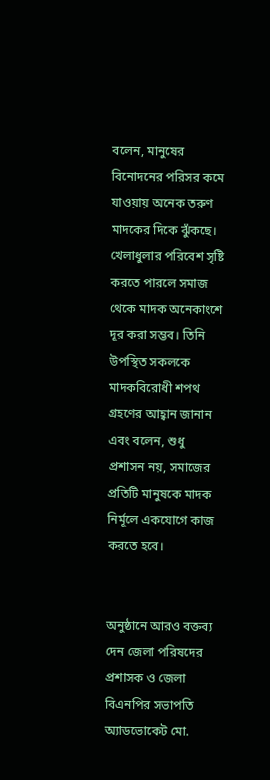বলেন, মানুষের বিনোদনের পরিসর কমে যাওয়ায় অনেক তরুণ মাদকের দিকে ঝুঁকছে। খেলাধুলার পরিবেশ সৃষ্টি করতে পারলে সমাজ থেকে মাদক অনেকাংশে দূর করা সম্ভব। তিনি উপস্থিত সকলকে মাদকবিরোধী শপথ গ্রহণের আহ্বান জানান এবং বলেন, শুধু প্রশাসন নয়, সমাজের প্রতিটি মানুষকে মাদক নির্মূলে একযোগে কাজ করতে হবে।


অনুষ্ঠানে আরও বক্তব্য দেন জেলা পরিষদের প্রশাসক ও জেলা বিএনপির সভাপতি অ্যাডভোকেট মো.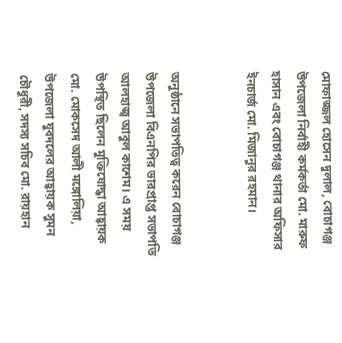মোফাজ্জল হোসেন দুলাল, বোচাগঞ্জ উপজেলা নির্বাহী কর্মকর্তা মো. মারুফ হাসান এবং বোচাগঞ্জ থানার অফিসার ইনচার্জ মো. মিজানুর রহমান।


অনুষ্ঠানে সভাপতিত্ব করেন বোচাগঞ্জ উপজেলা বিএনপির ভারপ্রাপ্ত সভাপতি আলহাজ্ব আবুল কাশেম। এ সময় উপস্থিত ছিলেন মুক্তিযোদ্ধা আহ্বায়ক মো. মোকসেদ আলী মঙ্গোলিয়া, উপজেলা যুবদলের আহ্বায়ক সুমন চৌধুরী, সদস্য সচিব মো. রায়হান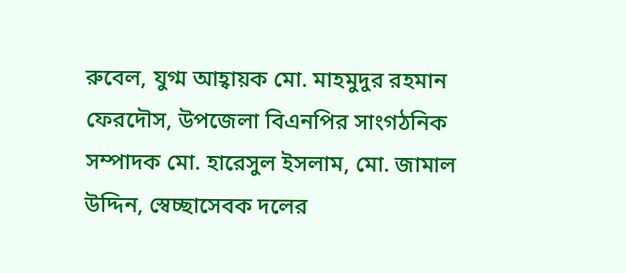রুবেল, যুগ্ম আহ্বায়ক মো. মাহমুদুর রহমান ফেরদৌস, উপজেলা বিএনপির সাংগঠনিক সম্পাদক মো. হারেসুল ইসলাম, মো. জামাল উদ্দিন, স্বেচ্ছাসেবক দলের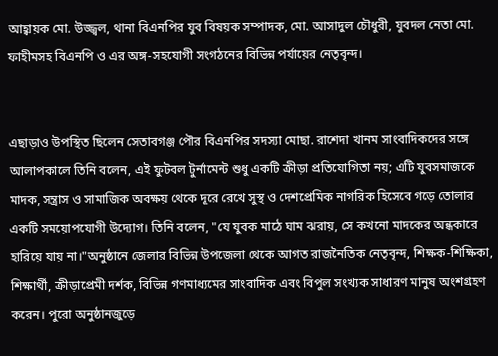আহ্বায়ক মো. উজ্জ্বল, থানা বিএনপির যুব বিষয়ক সম্পাদক, মো. আসাদুল চৌধুরী, যুবদল নেতা মো. ফাহীমসহ বিএনপি ও এর অঙ্গ-সহযোগী সংগঠনের বিভিন্ন পর্যায়ের নেতৃবৃন্দ।


এছাড়াও উপস্থিত ছিলেন সেতাবগঞ্জ পৌর বিএনপির সদস্যা মোছা. রাশেদা খানম সাংবাদিকদের সঙ্গে আলাপকালে তিনি বলেন, এই ফুটবল টুর্নামেন্ট শুধু একটি ক্রীড়া প্রতিযোগিতা নয়; এটি যুবসমাজকে মাদক, সন্ত্রাস ও সামাজিক অবক্ষয় থেকে দূরে রেখে সুস্থ ও দেশপ্রেমিক নাগরিক হিসেবে গড়ে তোলার একটি সময়োপযোগী উদ্যোগ। তিনি বলেন, "যে যুবক মাঠে ঘাম ঝরায়, সে কখনো মাদকের অন্ধকারে হারিয়ে যায় না।"অনুষ্ঠানে জেলার বিভিন্ন উপজেলা থেকে আগত রাজনৈতিক নেতৃবৃন্দ, শিক্ষক-শিক্ষিকা, শিক্ষার্থী, ক্রীড়াপ্রেমী দর্শক, বিভিন্ন গণমাধ্যমের সাংবাদিক এবং বিপুল সংখ্যক সাধারণ মানুষ অংশগ্রহণ করেন। পুরো অনুষ্ঠানজুড়ে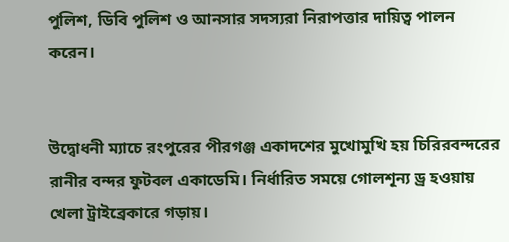পুলিশ, ডিবি পুলিশ ও আনসার সদস্যরা নিরাপত্তার দায়িত্ব পালন করেন।


উদ্বোধনী ম্যাচে রংপুরের পীরগঞ্জ একাদশের মুখোমুখি হয় চিরিরবন্দরের রানীর বন্দর ফুটবল একাডেমি। নির্ধারিত সময়ে গোলশূন্য ড্র হওয়ায় খেলা ট্রাইব্রেকারে গড়ায়।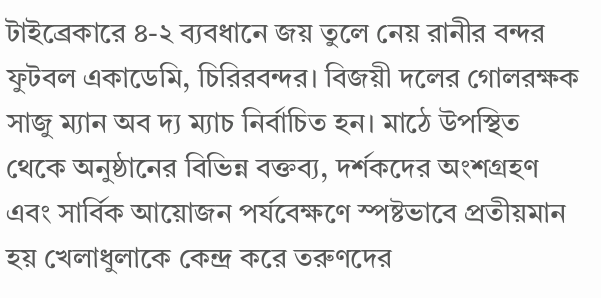টাইব্রেকারে ৪-২ ব্যবধানে জয় তুলে নেয় রানীর বন্দর ফুটবল একাডেমি, চিরিরবন্দর। বিজয়ী দলের গোলরক্ষক সাজু ম্যান অব দ্য ম্যাচ নির্বাচিত হন। মাঠে উপস্থিত থেকে অনুষ্ঠানের বিভিন্ন বক্তব্য, দর্শকদের অংশগ্রহণ এবং সার্বিক আয়োজন পর্যবেক্ষণে স্পষ্টভাবে প্রতীয়মান হয় খেলাধুলাকে কেন্দ্র করে তরুণদের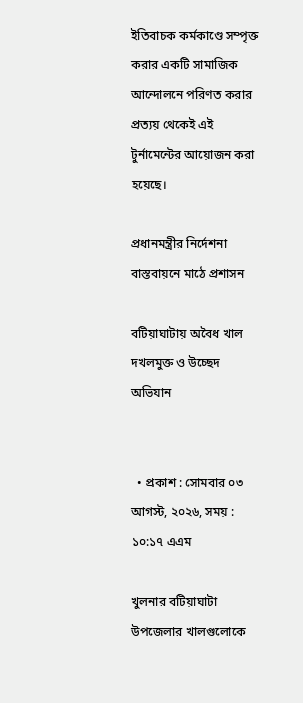ইতিবাচক কর্মকাণ্ডে সম্পৃক্ত করার একটি সামাজিক আন্দোলনে পরিণত করার প্রত্যয় থেকেই এই টুর্নামেন্টের আয়োজন করা হয়েছে।

প্রধানমন্ত্রীর নির্দেশনা বাস্তবায়নে মাঠে প্রশাসন

বটিয়াঘাটায় অবৈধ খাল দখলমুক্ত ও উচ্ছেদ অভিযান


  • প্রকাশ : সোমবার ০৩ আগস্ট, ২০২৬, সময় : ১০:১৭ এএম

খুলনার বটিয়াঘাটা উপজেলার খালগুলোকে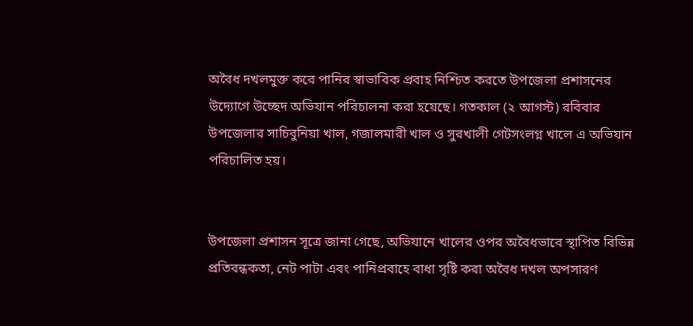অবৈধ দখলমুক্ত করে পানির স্বাভাবিক প্রবাহ নিশ্চিত করতে উপজেলা প্রশাসনের উদ্যোগে উচ্ছেদ অভিযান পরিচালনা করা হয়েছে। গতকাল (২ আগস্ট) রবিবার উপজেলার সাচিবুনিয়া খাল, গজালমারী খাল ও সুরখালী গেটসংলগ্ন খালে এ অভিযান পরিচালিত হয়।


উপজেলা প্রশাসন সূত্রে জানা গেছে, অভিযানে খালের ওপর অবৈধভাবে স্থাপিত বিভিন্ন প্রতিবন্ধকতা, নেট পাটা এবং পানিপ্রবাহে বাধা সৃষ্টি করা অবৈধ দখল অপসারণ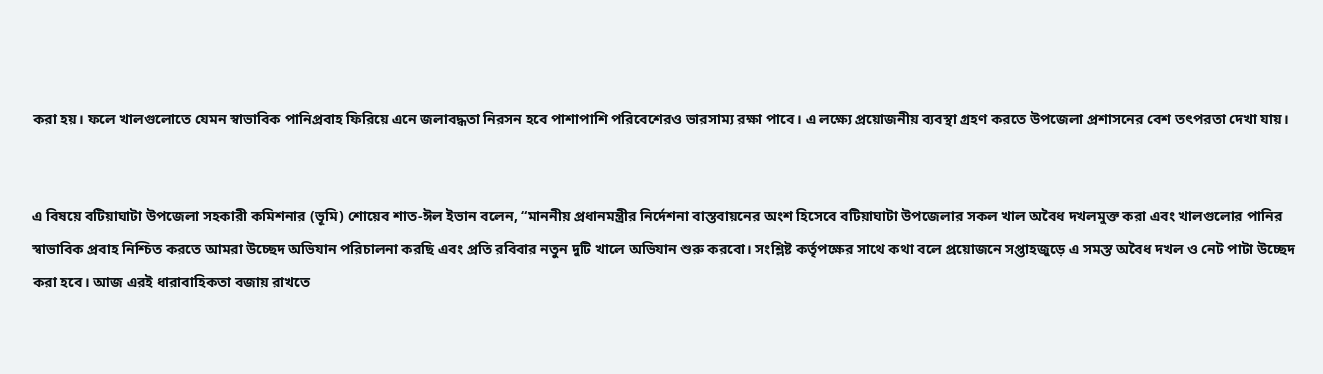করা হয়। ফলে খালগুলোতে যেমন স্বাভাবিক পানিপ্রবাহ ফিরিয়ে এনে জলাবদ্ধতা নিরসন হবে পাশাপাশি পরিবেশেরও ভারসাম্য রক্ষা পাবে। এ লক্ষ্যে প্রয়োজনীয় ব্যবস্থা গ্রহণ করতে উপজেলা প্রশাসনের বেশ তৎপরতা দেখা যায়।


এ বিষয়ে বটিয়াঘাটা উপজেলা সহকারী কমিশনার (ভূমি) শোয়েব শাত-ঈল ইভান বলেন, “মাননীয় প্রধানমন্ত্রীর নির্দেশনা বাস্তবায়নের অংশ হিসেবে বটিয়াঘাটা উপজেলার সকল খাল অবৈধ দখলমুক্ত করা এবং খালগুলোর পানির স্বাভাবিক প্রবাহ নিশ্চিত করতে আমরা উচ্ছেদ অভিযান পরিচালনা করছি এবং প্রতি রবিবার নতুন দুটি খালে অভিযান শুরু করবো। সংশ্লিষ্ট কর্তৃপক্ষের সাথে কথা বলে প্রয়োজনে সপ্তাহজুড়ে এ সমস্ত অবৈধ দখল ও নেট পাটা উচ্ছেদ করা হবে। আজ এরই ধারাবাহিকতা বজায় রাখতে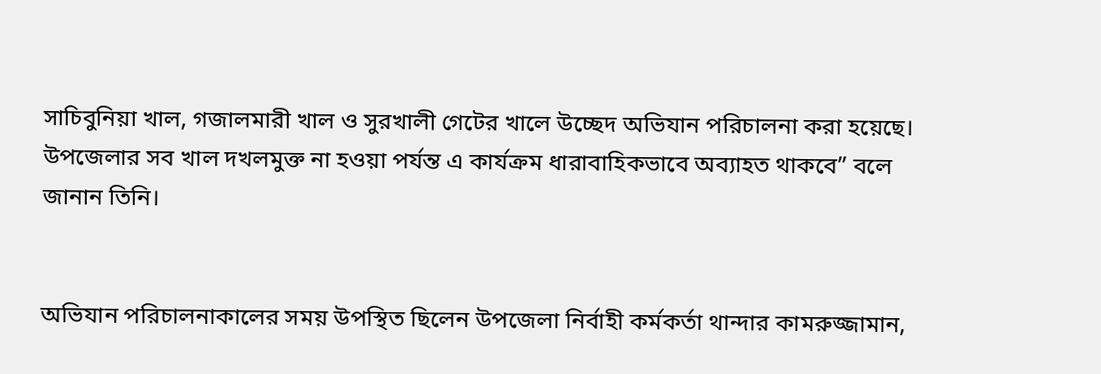সাচিবুনিয়া খাল, গজালমারী খাল ও সুরখালী গেটের খালে উচ্ছেদ অভিযান পরিচালনা করা হয়েছে। উপজেলার সব খাল দখলমুক্ত না হওয়া পর্যন্ত এ কার্যক্রম ধারাবাহিকভাবে অব্যাহত থাকবে” বলে জানান তিনি।


অভিযান পরিচালনাকালের সময় উপস্থিত ছিলেন উপজেলা নির্বাহী কর্মকর্তা থান্দার কামরুজ্জামান,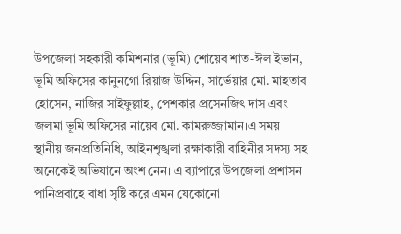উপজেলা সহকারী কমিশনার (ভূমি) শোয়েব শাত-ঈল ইভান, ভূমি অফিসের কানুনগো রিয়াজ উদ্দিন, সার্ভেয়ার মো. মাহতাব হোসেন, নাজির সাইফুল্লাহ, পেশকার প্রসেনজিৎ দাস এবং জলমা ভূমি অফিসের নায়েব মো. কামরুজ্জামান।এ সময় স্থানীয় জনপ্রতিনিধি, আইনশৃঙ্খলা রক্ষাকারী বাহিনীর সদস্য সহ অনেকেই অভিযানে অংশ নেন। এ ব্যাপারে উপজেলা প্রশাসন পানিপ্রবাহে বাধা সৃষ্টি করে এমন যেকোনো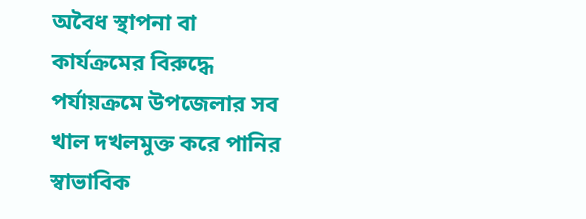অবৈধ স্থাপনা বা কার্যক্রমের বিরুদ্ধে পর্যায়ক্রমে উপজেলার সব খাল দখলমুক্ত করে পানির স্বাভাবিক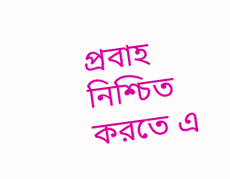প্রবাহ নিশ্চিত করতে এ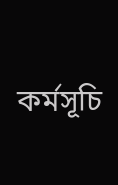কর্মসূচি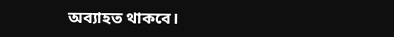অব্যাহত থাকবে।